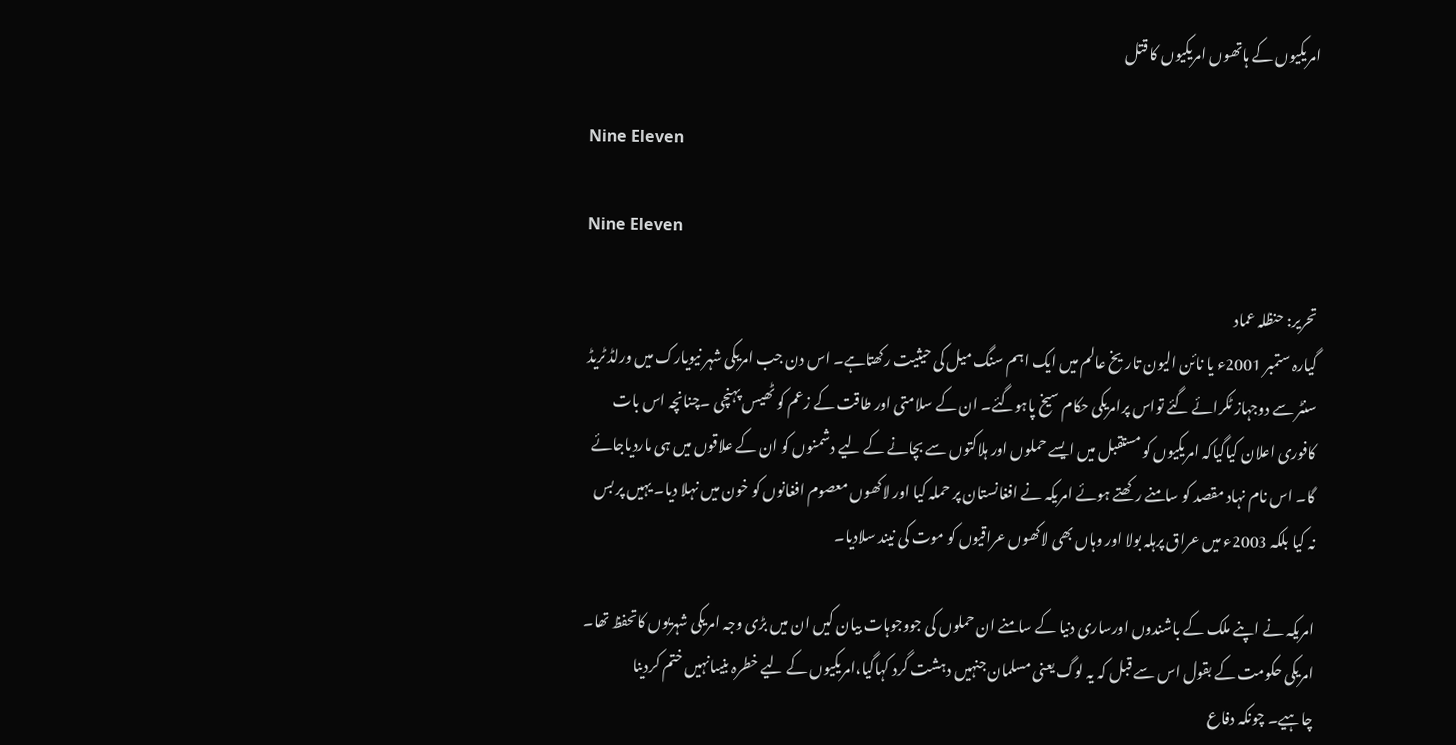امریکیوں کے ہاتھوں امریکیوں کا قتل

Nine Eleven

Nine Eleven

تحریر: حنظلہ عماد
گیارہ ستمبر 2001ء یا نائن الیون تاریخ عالم میں ایک اہم سنگ میل کی حیثیت رکھتاہے۔ اس دن جب امریکی شہر نیویارک میں ورلڈ ٹریڈ سنٹر سے دوجہاز ٹکرائے گئے تواس پرامریکی حکام سیخ پاہوگئے۔ ان کے سلامتی اور طاقت کے زعم کو ٹھیس پہنچی ۔چنانچہ اس بات کافوری اعلان کیاگیاکہ امریکیوں کو مستقبل میں ایسے حملوں اور ہلاکتوں سے بچانے کے لیے دشمنوں کو ان کے علاقوں میں ہی ماردیاجائے گا۔ اس نام نہاد مقصد کو سامنے رکھتے ہوئے امریکہ نے افغانستان پر حملہ کیا اور لاکھوں معصوم افغانوں کو خون میں نہلا دیا۔ یہیں پر بس نہ کیا بلکہ 2003ء میں عراق پرہلہ بولا اور وہاں بھی لاکھوں عراقیوں کو موت کی نیند سلادیا۔

امریکہ نے اپنے ملک کے باشندوں اورساری دنیا کے سامنے ان حملوں کی جووجوہات بیان کیں ان میں بڑی وجہ امریکی شہریوں کاتحفظ تھا۔ امریکی حکومت کے بقول اس سے قبل کہ یہ لوگ یعنی مسلمان جنہیں دہشت گرد کہاگیا،امریکیوں کے لیے خطرہ بنیںانہیں ختم کردینا چاہیے۔ چونکہ دفاع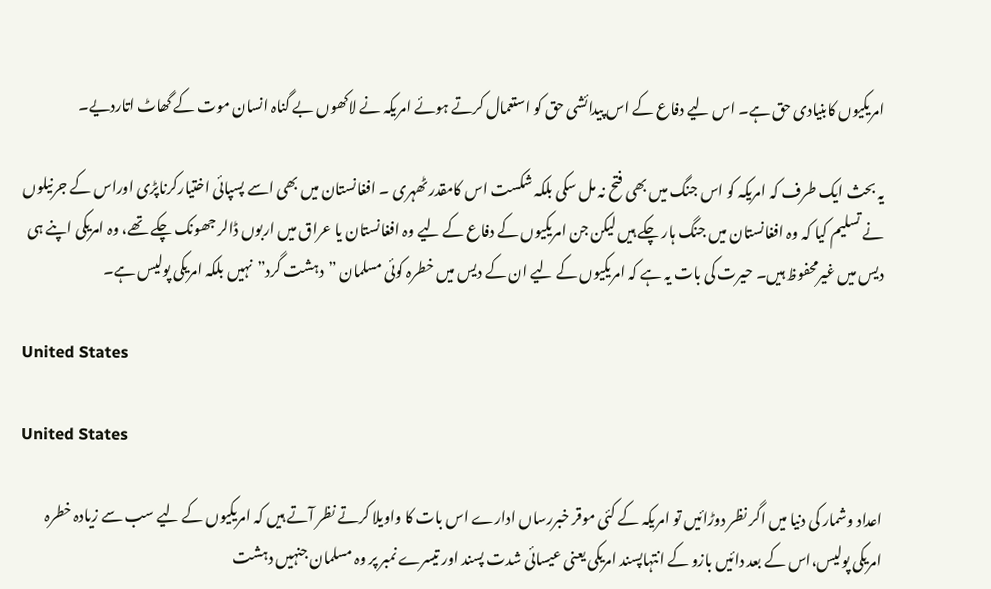امریکیوں کابنیادی حق ہے۔ اس لیے دفاع کے اس پیدائشی حق کو استعمال کرتے ہوئے امریکہ نے لاکھوں بے گناہ انسان موت کے گھاٹ اتاردیے۔

یہ بحث ایک طرف کہ امریکہ کو اس جنگ میں بھی فتح نہ مل سکی بلکہ شکست اس کامقدر ٹھہری ۔ افغانستان میں بھی اسے پسپائی اختیارکرناپڑی اوراس کے جرنیلوں نے تسلیم کیا کہ وہ افغانستان میں جنگ ہار چکے ہیں لیکن جن امریکیوں کے دفاع کے لیے وہ افغانستان یا عراق میں اربوں ڈالر جھونک چکے تھے، وہ امریکی اپنے ہی دیس میں غیرمحفوظ ہیں۔ حیرت کی بات یہ ہے کہ امریکیوں کے لیے ان کے دیس میں خطرہ کوئی مسلمان ”دہشت گرد”نہیں بلکہ امریکی پولیس ہے۔

United States

United States

اعداد وشمار کی دنیا میں اگر نظر دوڑائیں تو امریکہ کے کئی موقر خبررساں ادارے اس بات کا واویلا کرتے نظر آتے ہیں کہ امریکیوں کے لیے سب سے زیادہ خطرہ امریکی پولیس،اس کے بعد دائیں بازو کے انتہاپسند امریکی یعنی عیسائی شدت پسند اور تیسرے نمبر پر وہ مسلمان جنہیں دہشت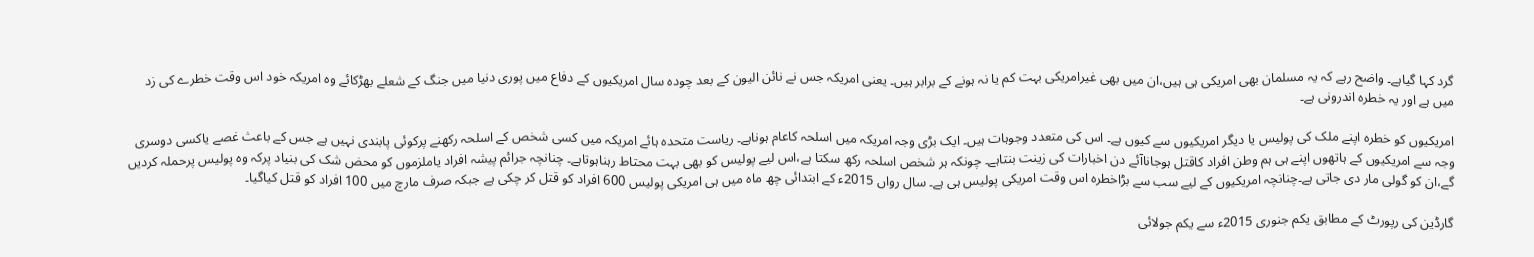گرد کہا گیاہے۔ واضح رہے کہ یہ مسلمان بھی امریکی ہی ہیں،ان میں بھی غیرامریکی بہت کم یا نہ ہونے کے برابر ہیں۔ یعنی امریکہ جس نے نائن الیون کے بعد چودہ سال امریکیوں کے دفاع میں پوری دنیا میں جنگ کے شعلے بھڑکائے وہ امریکہ خود اس وقت خطرے کی زد میں ہے اور یہ خطرہ اندرونی ہے۔

امریکیوں کو خطرہ اپنے ملک کی پولیس یا دیگر امریکیوں سے کیوں ہے۔ اس کی متعدد وجوہات ہیں۔ ایک بڑی وجہ امریکہ میں اسلحہ کاعام ہوناہے۔ ریاست متحدہ ہائے امریکہ میں کسی شخص کے اسلحہ رکھنے پرکوئی پابندی نہیں ہے جس کے باعث غصے یاکسی دوسری وجہ سے امریکیوں کے ہاتھوں اپنے ہی ہم وطن افراد کاقتل ہوجاناآئے دن اخبارات کی زینت بنتاہے۔ چونکہ ہر شخص اسلحہ رکھ سکتا ہے،اس لیے پولیس کو بھی بہت محتاط رہناہوتاہے۔ چنانچہ جرائم پیشہ افراد یاملزموں کو محض شک کی بنیاد پرکہ وہ پولیس پرحملہ کردیں گے،ان کو گولی مار دی جاتی ہے۔چنانچہ امریکیوں کے لیے سب سے بڑاخطرہ اس وقت امریکی پولیس ہی ہے۔ سال رواں 2015ء کے ابتدائی چھ ماہ میں ہی امریکی پولیس 600 افراد کو قتل کر چکی ہے جبکہ صرف مارچ میں 100 افراد کو قتل کیاگیا۔

گارڈین کی رپورٹ کے مطابق یکم جنوری 2015ء سے یکم جولائی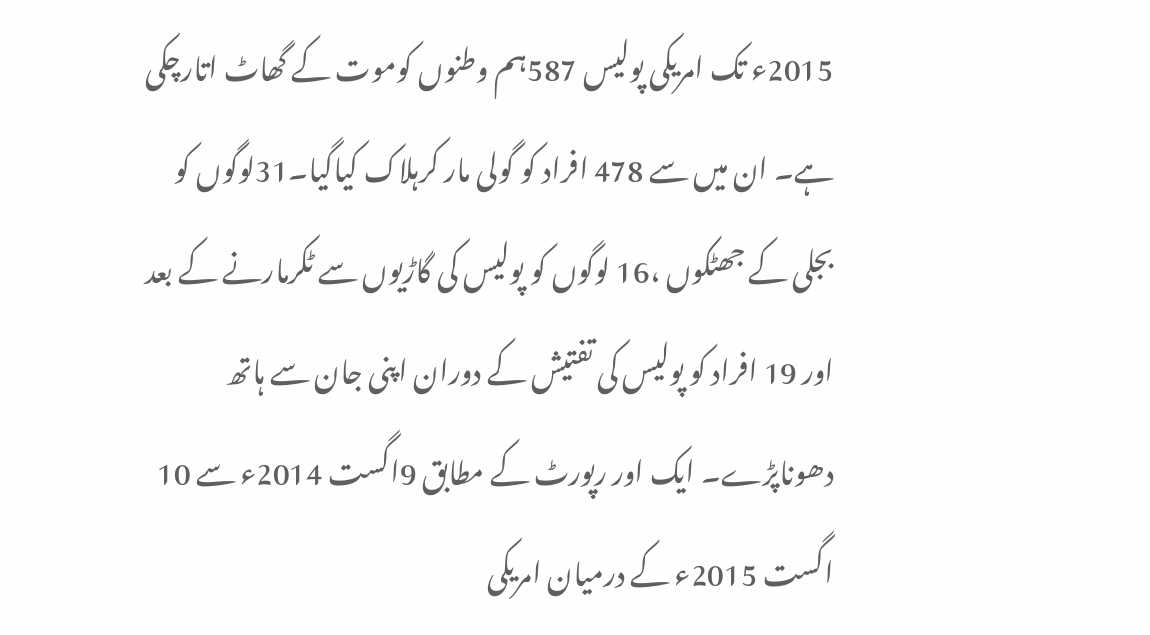2015ء تک امریکی پولیس 587ہم وطنوں کوموت کے گھاٹ اتارچکی ہے۔ ان میں سے 478 افراد کو گولی مار کرہلاک کیاگیا۔31لوگوں کو بجلی کے جھٹکوں ،16 لوگوں کو پولیس کی گاڑیوں سے ٹکرمارنے کے بعد اور 19 افراد کو پولیس کی تفتیش کے دوران اپنی جان سے ہاتھ دھوناپڑے۔ ایک اور رپورٹ کے مطابق 9اگست 2014ء سے 10 اگست 2015ء کے درمیان امریکی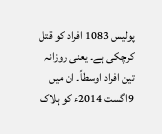پولیس 1083 افراد کو قتل کرچکی ہے۔ یعنی روزانہ تین افراد اوسطاً۔ ان میں 9اگست 2014ء کو ہلاک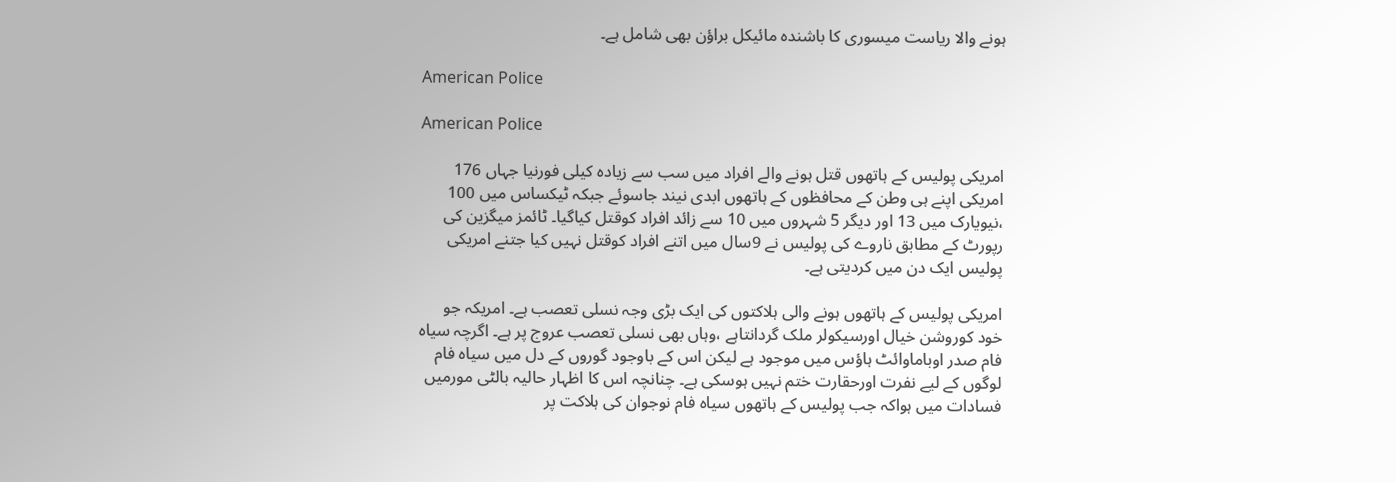ہونے والا ریاست میسوری کا باشندہ مائیکل براؤن بھی شامل ہے۔

American Police

American Police

امریکی پولیس کے ہاتھوں قتل ہونے والے افراد میں سب سے زیادہ کیلی فورنیا جہاں 176 امریکی اپنے ہی وطن کے محافظوں کے ہاتھوں ابدی نیند جاسوئے جبکہ ٹیکساس میں 100 ،نیویارک میں 13 اور دیگر 5 شہروں میں 10 سے زائد افراد کوقتل کیاگیا۔ ٹائمز میگزین کی رپورٹ کے مطابق ناروے کی پولیس نے 9سال میں اتنے افراد کوقتل نہیں کیا جتنے امریکی پولیس ایک دن میں کردیتی ہے۔

امریکی پولیس کے ہاتھوں ہونے والی ہلاکتوں کی ایک بڑی وجہ نسلی تعصب ہے۔ امریکہ جو خود کوروشن خیال اورسیکولر ملک گردانتاہے ،وہاں بھی نسلی تعصب عروج پر ہے۔ اگرچہ سیاہ فام صدر اوباماوائٹ ہاؤس میں موجود ہے لیکن اس کے باوجود گوروں کے دل میں سیاہ فام لوگوں کے لیے نفرت اورحقارت ختم نہیں ہوسکی ہے۔ چنانچہ اس کا اظہار حالیہ بالٹی مورمیں فسادات میں ہواکہ جب پولیس کے ہاتھوں سیاہ فام نوجوان کی ہلاکت پر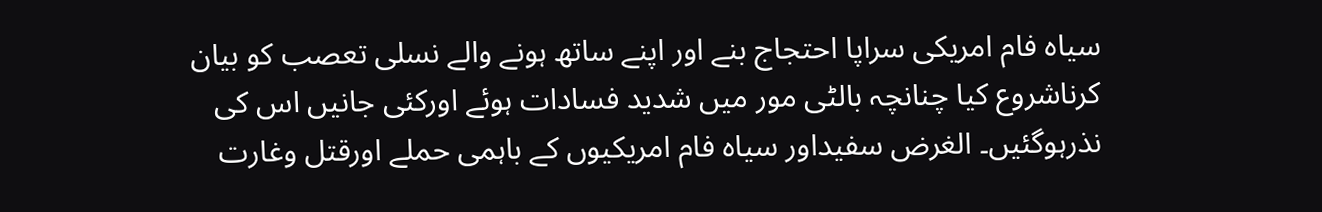سیاہ فام امریکی سراپا احتجاج بنے اور اپنے ساتھ ہونے والے نسلی تعصب کو بیان کرناشروع کیا چنانچہ بالٹی مور میں شدید فسادات ہوئے اورکئی جانیں اس کی نذرہوگئیں۔ الغرض سفیداور سیاہ فام امریکیوں کے باہمی حملے اورقتل وغارت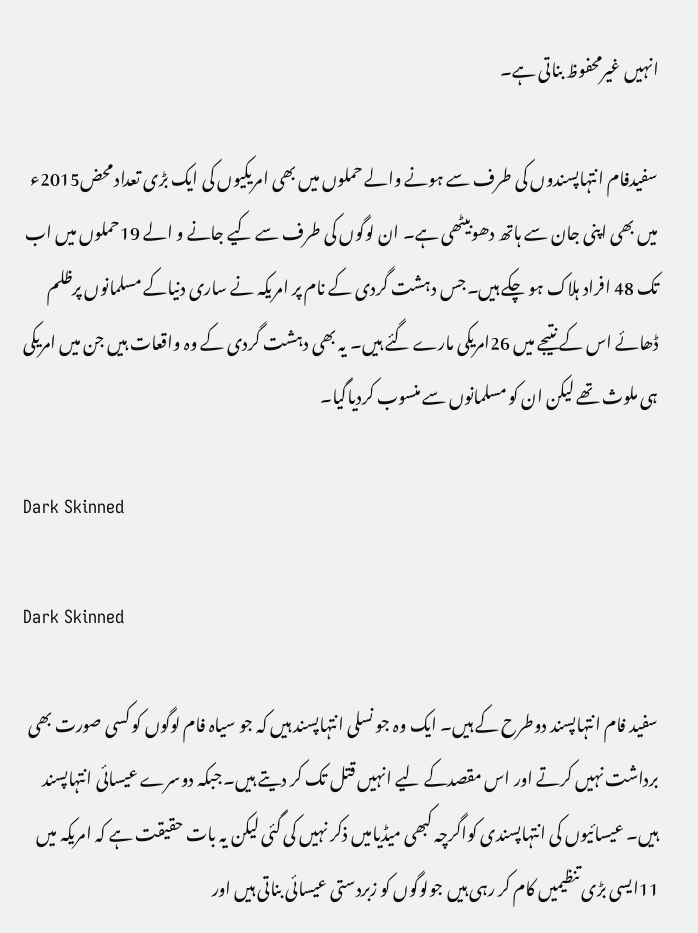انہیں غیرمحفوظ بناتی ہے۔

سفیدفام انتہاپسندوں کی طرف سے ہونے والے حملوں میں بھی امریکیوں کی ایک بڑی تعداد محض2015ء میں بھی اپنی جان سے ہاتھ دھوبیٹھی ہے۔ ان لوگوں کی طرف سے کیے جانے و الے 19حملوں میں اب تک 48 افراد ہلاک ہو چکے ہیں۔جس دہشت گردی کے نام پر امریکہ نے ساری دنیاکے مسلمانوں پرظلم ڈھائے اس کے نتیجے میں 26امریکی مارے گئے ہیں۔ یہ بھی دہشت گردی کے وہ واقعات ہیں جن میں امریکی ہی ملوث تھے لیکن ان کو مسلمانوں سے منسوب کردیاگیا۔

Dark Skinned

Dark Skinned

سفید فام انتہاپسند دوطرح کے ہیں۔ ایک وہ جو نسلی انتہاپسند ہیں کہ جو سیاہ فام لوگوں کو کسی صورت بھی برداشت نہیں کرتے اور اس مقصدکے لیے انہیں قتل تک کر دیتے ہیں۔جبکہ دوسرے عیسائی انتہاپسند ہیں۔ عیسائیوں کی انتہاپسندی کواگرچہ کبھی میڈیامیں ذکر نہیں کی گئی لیکن یہ بات حقیقت ہے کہ امریکہ میں 11ایسی بڑی تنظیمیں کام کر رہی ہیں جولوگوں کو زبردستی عیسائی بناتی ہیں اور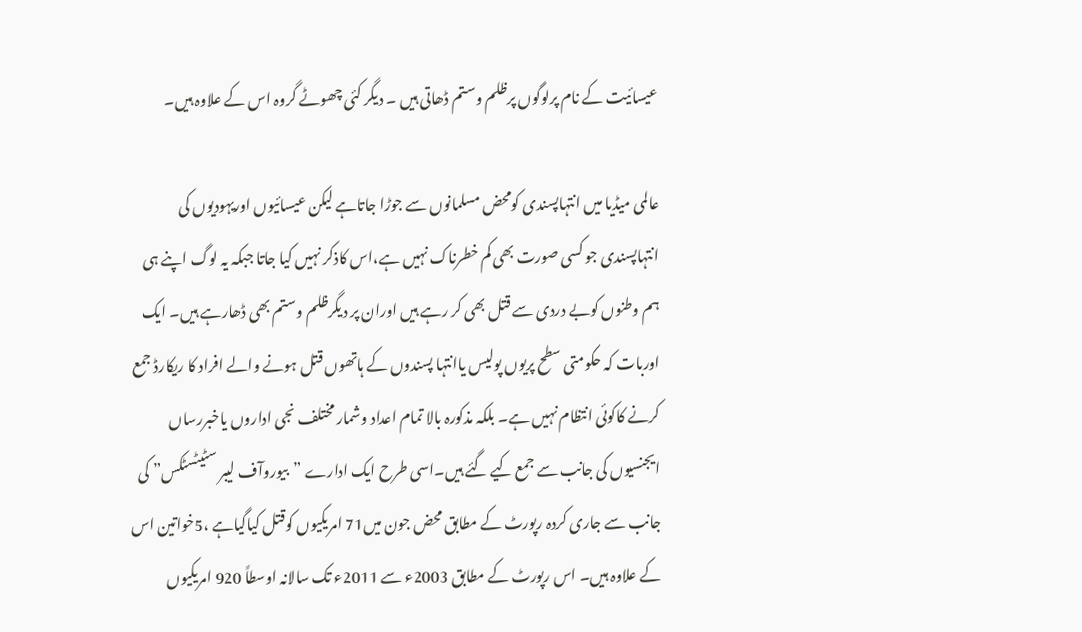عیسائیت کے نام پرلوگوں پرظلم وستم ڈھاتی ہیں ۔ دیگر کئی چھوٹے گروہ اس کے علاوہ ہیں۔

عالمی میڈیا میں انتہاپسندی کومحض مسلمانوں سے جوڑا جاتاہے لیکن عیسائیوں اوریہودیوں کی انتہاپسندی جو کسی صورت بھی کم خطرناک نہیں ہے،اس کاذکر نہیں کیا جاتا جبکہ یہ لوگ اپنے ہی ہم وطنوں کوبے دردی سے قتل بھی کر رہے ہیں اوران پر دیگرظلم وستم بھی ڈھارہے ہیں۔ ایک اوربات کہ حکومتی سطح پریوں پولیس یاانتہا پسندوں کے ہاتھوں قتل ہونے والے افراد کا ریکارڈ جمع کرنے کاکوئی انتظام نہیں ہے۔ بلکہ مذکورہ بالا تمام اعداد وشمار مختلف نجی اداروں یاخبررساں ایجنسیوں کی جانب سے جمع کیے گئے ہیں۔اسی طرح ایک ادارے ”بیوروآف لیبر سٹیٹسٹکس” کی جانب سے جاری کردہ رپورٹ کے مطابق محض جون میں71 امریکیوں کوقتل کیاگیاہے ،5خواتین اس کے علاوہ ہیں۔ اس رپورٹ کے مطابق 2003ء سے 2011ء تک سالانہ اوسطاً 920 امریکیوں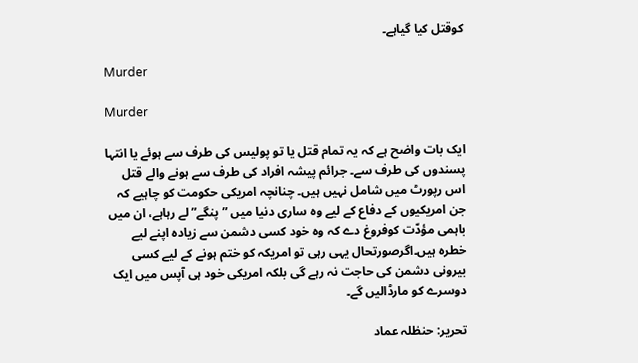کوقتل کیا گیاہے۔

Murder

Murder

ایک بات واضح ہے کہ یہ تمام قتل یا تو پولیس کی طرف سے ہوئے یا انتہا پسندوں کی طرف سے۔ جرائم پیشہ افراد کی طرف سے ہونے والے قتل اس رپورٹ میں شامل نہیں ہیں۔ چنانچہ امریکی حکومت کو چاہیے کہ جن امریکیوں کے دفاع کے لیے وہ ساری دنیا میں ”پنگے” لے رہاہے، ان میں باہمی مؤدّت کوفروغ دے کہ وہ خود کسی دشمن سے زیادہ اپنے لیے خطرہ ہیں۔اگرصورتحال یہی رہی تو امریکہ کو ختم ہونے کے لیے کسی بیرونی دشمن کی حاجت نہ رہے گی بلکہ امریکی خود ہی آپس میں ایک دوسرے کو مارڈالیں گے۔

تحریر: حنظلہ عماد